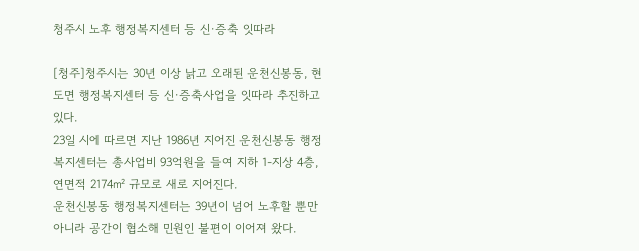청주시 노후 행정복지센터 등 신·증축 잇따라

[청주]청주시는 30년 이상 낡고 오래된 운천신봉동, 현도면 행정복지센터 등 신·증축사업을 잇따라 추진하고 있다.
23일 시에 따르면 지난 1986년 지어진 운천신봉동 행정복지센터는 총사업비 93억원을 들여 지하 1-지상 4층, 연면적 2174㎡ 규모로 새로 지어진다.
운천신봉동 행정복지센터는 39년이 넘어 노후할 뿐만 아니라 공간이 협소해 민원인 불편이 이어져 왔다.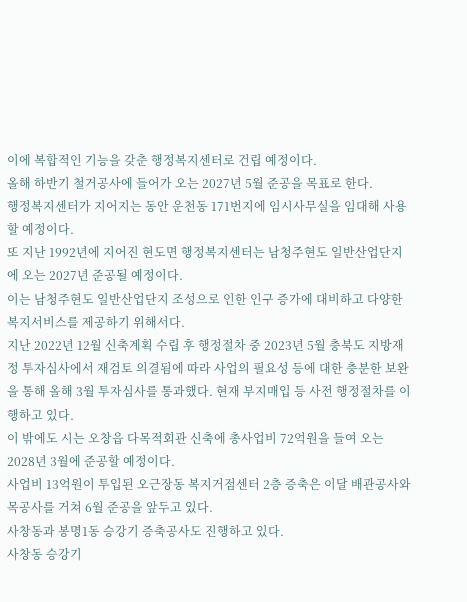이에 복합적인 기능을 갖춘 행정복지센터로 건립 예정이다.
올해 하반기 철거공사에 들어가 오는 2027년 5월 준공을 목표로 한다.
행정복지센터가 지어지는 동안 운천동 171번지에 임시사무실을 임대해 사용할 예정이다.
또 지난 1992년에 지어진 현도면 행정복지센터는 남청주현도 일반산업단지에 오는 2027년 준공될 예정이다.
이는 남청주현도 일반산업단지 조성으로 인한 인구 증가에 대비하고 다양한 복지서비스를 제공하기 위해서다.
지난 2022년 12월 신축계획 수립 후 행정절차 중 2023년 5월 충북도 지방재정 투자심사에서 재검토 의결됨에 따라 사업의 필요성 등에 대한 충분한 보완을 통해 올해 3월 투자심사를 통과했다. 현재 부지매입 등 사전 행정절차를 이행하고 있다.
이 밖에도 시는 오창읍 다목적회관 신축에 총사업비 72억원을 들여 오는 2028년 3월에 준공할 예정이다.
사업비 13억원이 투입된 오근장동 복지거점센터 2층 증축은 이달 배관공사와 목공사를 거쳐 6월 준공을 앞두고 있다.
사창동과 봉명1동 승강기 증축공사도 진행하고 있다.
사창동 승강기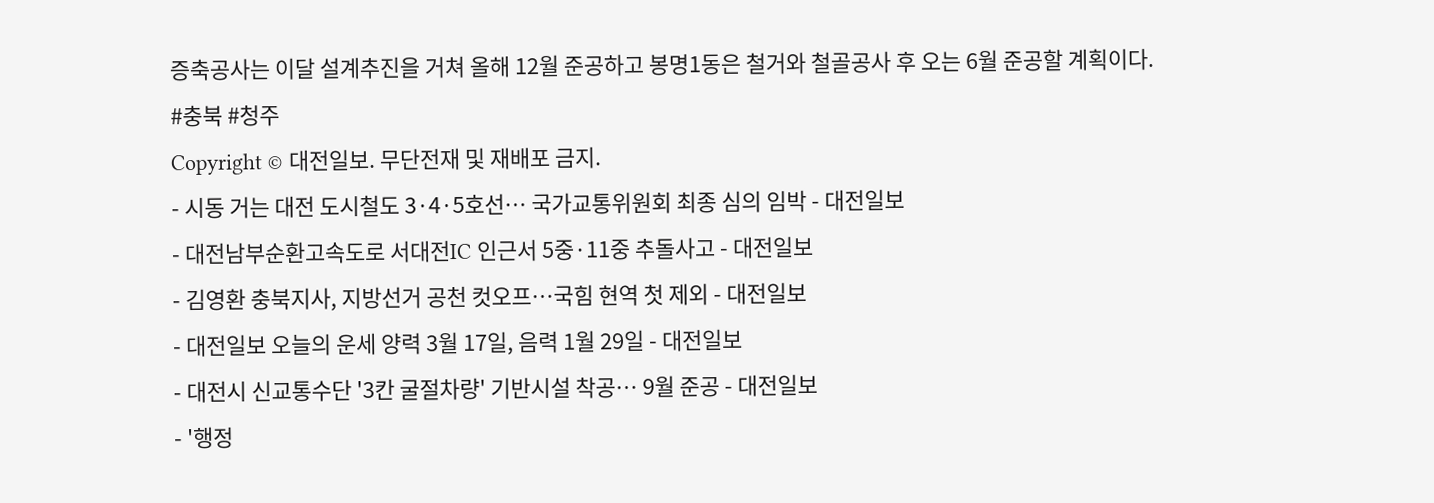증축공사는 이달 설계추진을 거쳐 올해 12월 준공하고 봉명1동은 철거와 철골공사 후 오는 6월 준공할 계획이다.
#충북 #청주
Copyright © 대전일보. 무단전재 및 재배포 금지.
- 시동 거는 대전 도시철도 3·4·5호선… 국가교통위원회 최종 심의 임박 - 대전일보
- 대전남부순환고속도로 서대전IC 인근서 5중·11중 추돌사고 - 대전일보
- 김영환 충북지사, 지방선거 공천 컷오프…국힘 현역 첫 제외 - 대전일보
- 대전일보 오늘의 운세 양력 3월 17일, 음력 1월 29일 - 대전일보
- 대전시 신교통수단 '3칸 굴절차량' 기반시설 착공… 9월 준공 - 대전일보
- '행정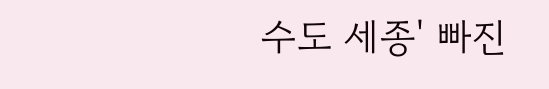수도 세종' 빠진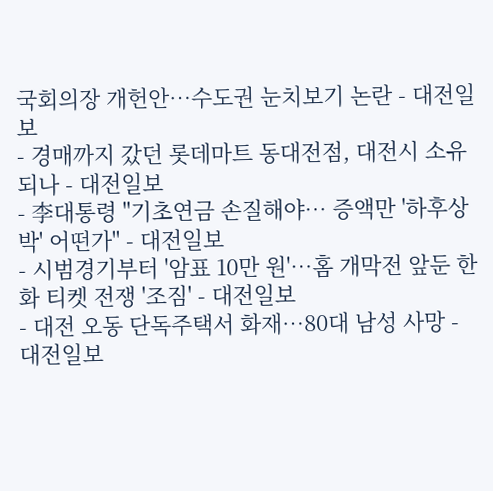국회의장 개헌안…수도권 눈치보기 논란 - 대전일보
- 경매까지 갔던 롯데마트 동대전점, 대전시 소유되나 - 대전일보
- 李대통령 "기초연금 손질해야… 증액만 '하후상박' 어떤가" - 대전일보
- 시범경기부터 '암표 10만 원'…홈 개막전 앞둔 한화 티켓 전쟁 '조짐' - 대전일보
- 대전 오동 단독주택서 화재…80대 남성 사망 - 대전일보